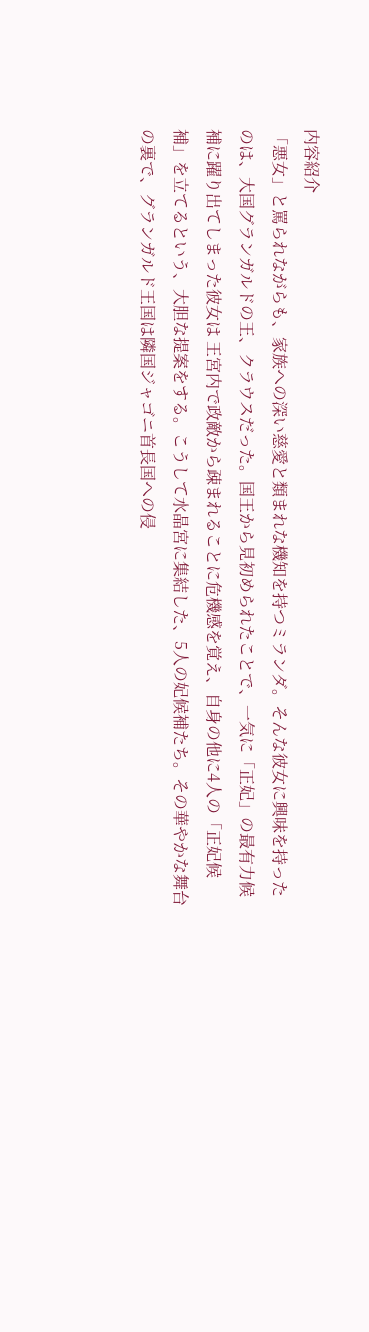内容紹介
「悪女」と罵られながらも、家族への深い慈愛と類まれな機知を持つミランダ。そんな彼女に興味を持ったのは、大国グランガルドの王、クラウスだった。国王から見初められたことで、一気に「正妃」の最有力候補に躍り出てしまった彼女は 王宮内で政敵から疎まれることに危機感を覚え、自身の他に4人の「正妃候補」を立てるという、大胆な提案をする。こうして水晶宮に集結した、5人の妃候補たち。その華やかな舞台の裏で、グランガルド王国は隣国ジャゴニ首長国への侵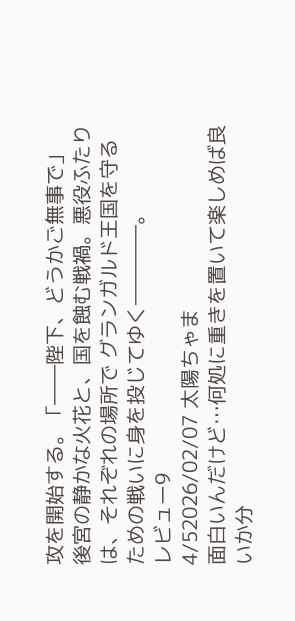攻を開始する。「――陛下、どうかご無事で」 後宮の静かな火花と、国を蝕む戦禍。悪役ふたりは、それぞれの場所で グランガルド王国を守るための戦いに身を投じてゆく――――。
レビュー9
4/52026/02/07 太陽ちゃま
面白いんだけど…何処に重きを置いて楽しめば良いか分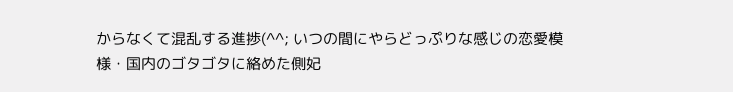からなくて混乱する進捗(^^; いつの間にやらどっぷりな感じの恋愛模様・国内のゴタゴタに絡めた側妃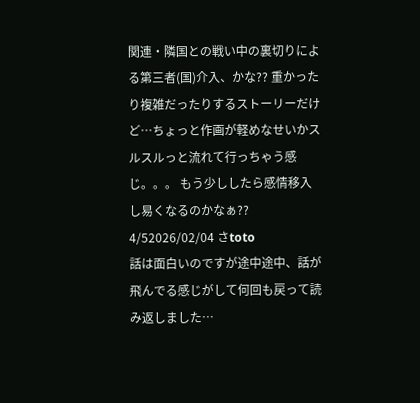関連・隣国との戦い中の裏切りによる第三者(国)介入、かな?? 重かったり複雑だったりするストーリーだけど…ちょっと作画が軽めなせいかスルスルっと流れて行っちゃう感じ。。。 もう少ししたら感情移入し易くなるのかなぁ??
4/52026/02/04 さtoto
話は面白いのですが途中途中、話が飛んでる感じがして何回も戻って読み返しました…